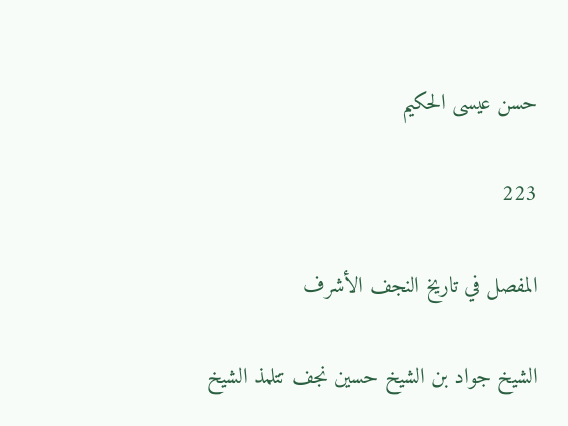حسن عيسى الحكيم

223

المفصل في تاريخ النجف الأشرف

الشيخ جواد بن الشيخ حسين نجف تتلمذ الشيخ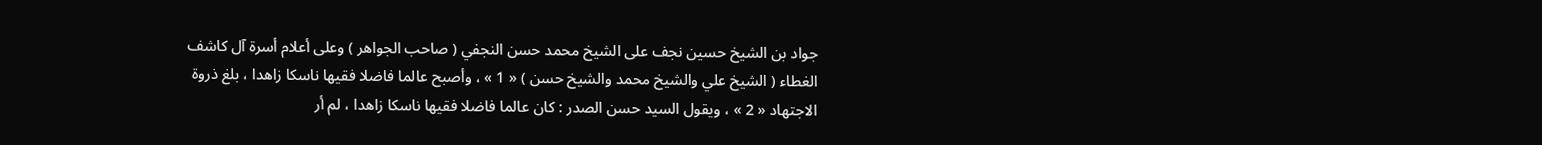جواد بن الشيخ حسين نجف على الشيخ محمد حسن النجفي ( صاحب الجواهر ) وعلى أعلام أسرة آل كاشف الغطاء ( الشيخ علي والشيخ محمد والشيخ حسن ) « 1 » ، وأصبح عالما فاضلا فقيها ناسكا زاهدا ، بلغ ذروة الاجتهاد « 2 » ، ويقول السيد حسن الصدر : كان عالما فاضلا فقيها ناسكا زاهدا ، لم أر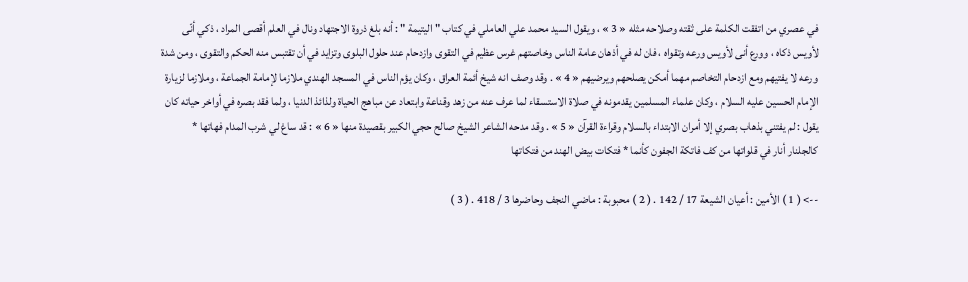في عصري من اتفقت الكلمة على ثقته وصلاحه مثله « 3 » ، ويقول السيد محمد علي العاملي في كتاب " اليتيمة " : أنه بلغ ذروة الاجتهاد ونال في العلم أقصى المراد ، ذكي أنّى لأويس ذكاه ، وورع أنى لأويس ورعه وتقواه ، فان له في أذهان عامة الناس وخاصتهم غرس عظيم في التقوى وازدحام عند حلول البلوى وتزايد في أن تقتبس منه الحكم والتقوى ، ومن شدة ورعه لا يفتيهم ومع ازدحام التخاصم مهما أمكن يصلحهم ويرضيهم « 4 » . وقد وصف انه شيخ أئمة العراق ، وكان يؤم الناس في المسجد الهندي ملازما لإمامة الجماعة ، وملازما لزيارة الإمام الحسين عليه السلام ، وكان علماء المسلمين يقدمونه في صلاة الاستسقاء لما عرف عنه من زهد وقناعة وابتعاد عن مباهج الحياة ولذائذ الدنيا ، ولما فقد بصره في أواخر حياته كان يقول : لم يفتني بذهاب بصري إلا أمران الابتداء بالسلام وقراءة القرآن « 5 » . وقد مدحه الشاعر الشيخ صالح حجي الكبير بقصيدة منها « 6 » : قد ساغ لي شرب المدام فهاتها * كالجلنار أنار في قلواتها من كف فاتكة الجفون كأنما * فتكات بيض الهند من فتكاتها

--> ( 1 ) الأمين : أعيان الشيعة 17 / 142 . ( 2 ) محبوبة : ماضي النجف وحاضرها 3 / 418 . ( 3 )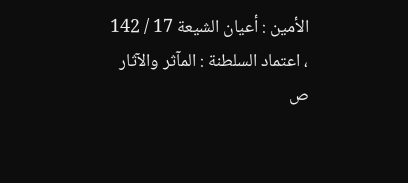الأمين : أعيان الشيعة 17 / 142 ، اعتماد السلطنة : المآثر والآثار ص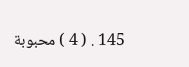145 . ( 4 ) محبوبة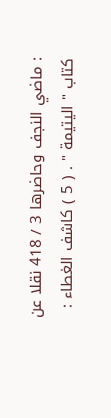: ماضي النجف وحاضرها 3 / 418 نقلا عن كتاب " اليتيمة " . ( 5 ) كاشف الغطاء :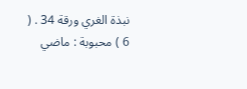نبذة الغري ورقة 34 . ( 6 ) محبوبة : ماضي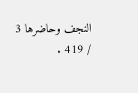النجف وحاضرها 3 / 419 .